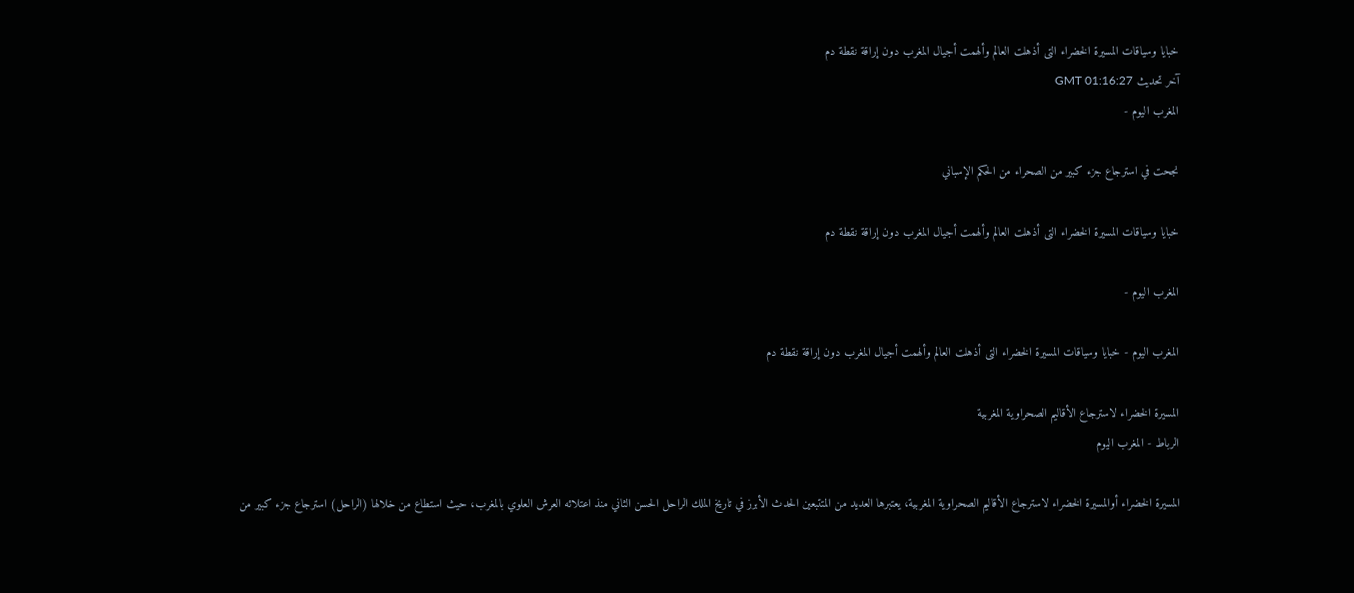خبايا وسياقات المسيرة الخضراء التى أذهلت العالم وألهمت أجيال المغرب دون إراقة نقطة دم
آخر تحديث GMT 01:16:27
المغرب اليوم -

نجحت في استرجاع جزء كبير من الصحراء من الحكم الإسباني

خبايا وسياقات المسيرة الخضراء التى أذهلت العالم وألهمت أجيال المغرب دون إراقة نقطة دم

المغرب اليوم -

المغرب اليوم - خبايا وسياقات المسيرة الخضراء التى أذهلت العالم وألهمت أجيال المغرب دون إراقة نقطة دم

المسيرة الخضراء لاسترجاع الأقاليم الصحراوية المغربية
الرباط - المغرب اليوم

المسيرة الخضراء أوالمسيرة الخضراء لاسترجاع الأقاليم الصحراوية المغربية، يعتبرها العديد من المتتبعين الحدث الأبرز في تاريخ الملك الراحل الحسن الثاني منذ اعتلائه العرش العلوي بالمغرب، حيث استطاع من خلالها (الراحل) استرجاع جزء كبير من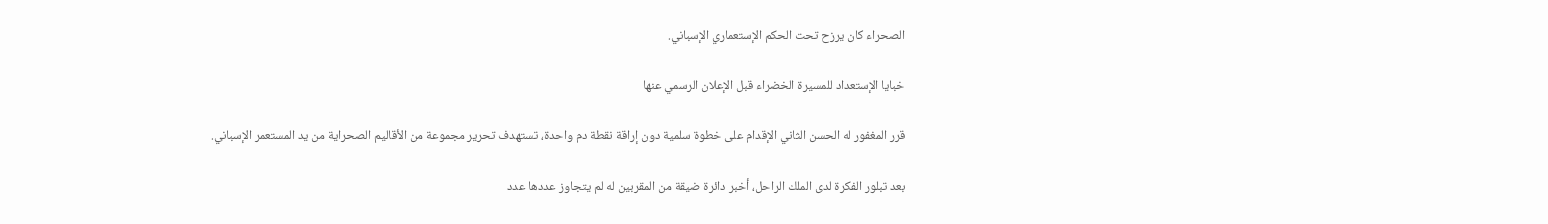الصحراء كان يرزح تحت الحكم الإستعماري الإسباني.

خبايا الإستعداد للمسيرة الخضراء قبل الإعلان الرسمي عنها

قرر المغفور له الحسن الثاني الإقدام على خطوة سلمية دون إراقة نقطة دم واحدة، تستهدف تحرير مجموعة من الأقاليم الصحراية من يد المستعمر الإسباني.

بعد تبلور الفكرة لدى الملك الراحل، أخبر دائرة ضيقة من المقربين له لم يتجاوز عددها عدد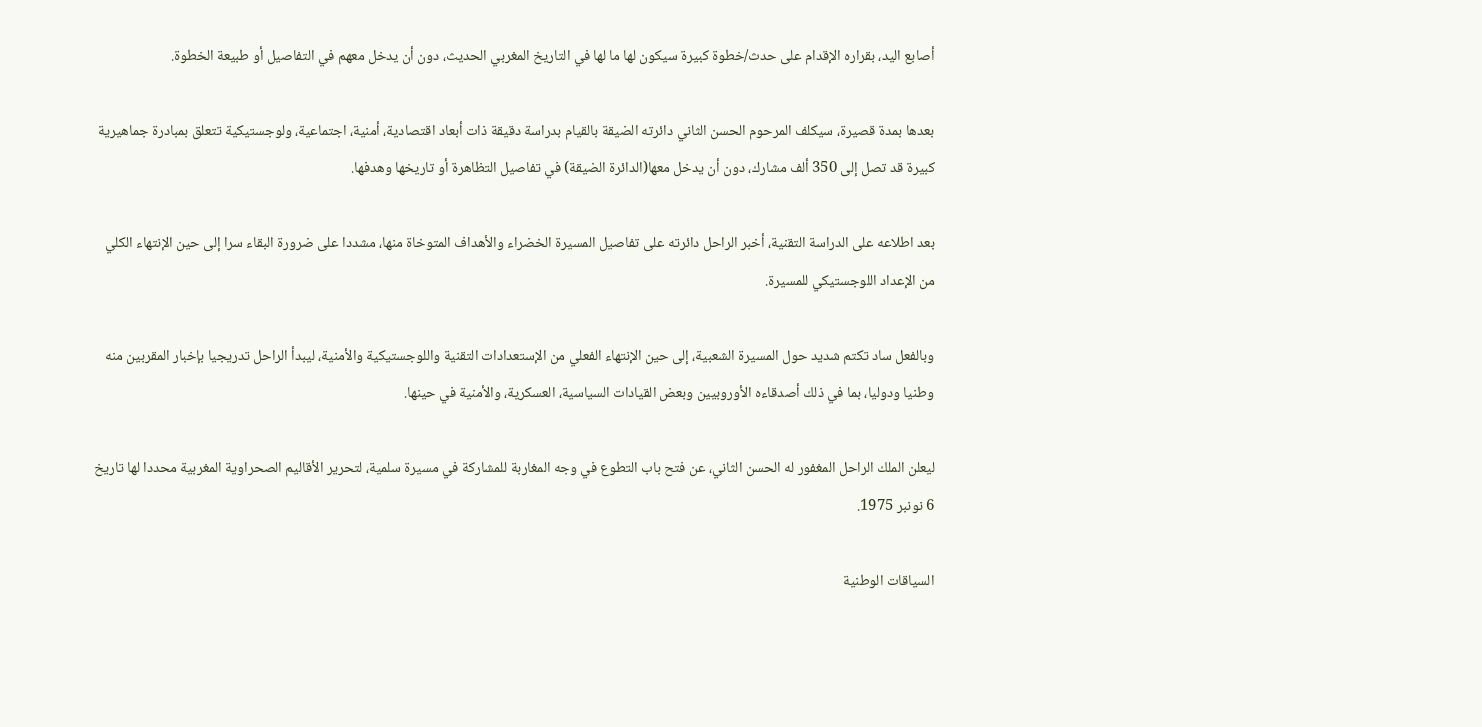أصابع اليد، بقراره الإقدام على حدث/خطوة كبيرة سيكون لها ما لها في التاريخ المغربي الحديث، دون أن يدخل معهم في التفاصيل أو طبيعة الخطوة.

بعدها بمدة قصيرة، سيكلف المرحوم الحسن الثاني دائرته الضيقة بالقيام بدراسة دقيقة ذات أبعاد اقتصادية، أمنية، اجتماعية، ولوجستيكية تتعلق بمبادرة جماهيرية كبيرة قد تصل إلى 350 ألف مشارك، دون أن يدخل معها(الدائرة الضيقة) في تفاصيل التظاهرة أو تاريخها وهدفها.

بعد اطلاعه على الدراسة التقنية، أخبر الراحل دائرته على تفاصيل المسيرة الخضراء والأهداف المتوخاة منها، مشددا على ضرورة البقاء سرا إلى حين الإنتهاء الكلي من الإعداد اللوجستيكي للمسيرة.

وبالفعل ساد تكتم شديد حول المسيرة الشعبية، إلى حين الإنتهاء الفعلي من الإستعدادات التقنية واللوجستيكية والأمنية، ليبدأ الراحل تدريجيا بإخبار المقربين منه وطنيا ودوليا، بما في ذلك أصدقاءه الأوروبيين وبعض القيادات السياسية، العسكرية، والأمنية في حينها.

ليعلن الملك الراحل المغفور له الحسن الثاني، عن فتح باب التطوع في وجه المغاربة للمشاركة في مسيرة سلمية، لتحرير الأقاليم الصحراوية المغربية محددا لها تاريخ 6 نونبر 1975.

السياقات الوطنية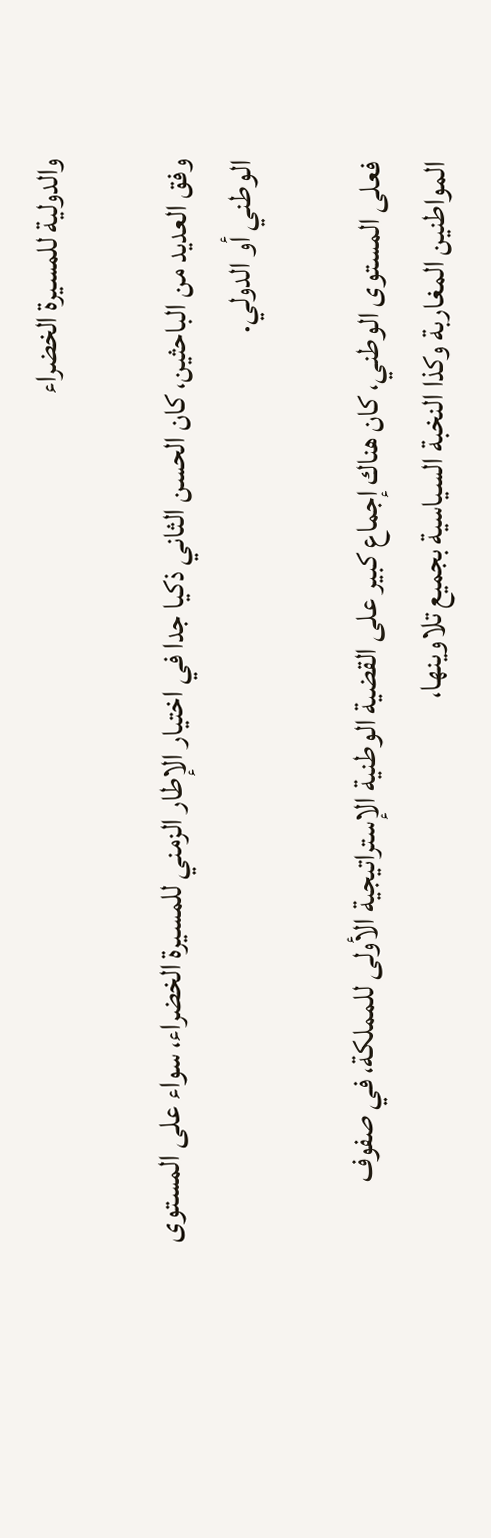والدولية للمسيرة الخضراء

وفق العديد من الباحثين، كان الحسن الثاني ذكيا جدا في اختيار الإطار الزمني للمسيرة الخضراء، سواء على المستوى الوطني أو الدولي.

فعلى المستوى الوطني، كان هناك إجماع كبير على القضية الوطنية الإستراتيجية الأولى للمملكة، في صفوف المواطنين المغاربة وكذا النخبة السياسية بجميع تلاوينها،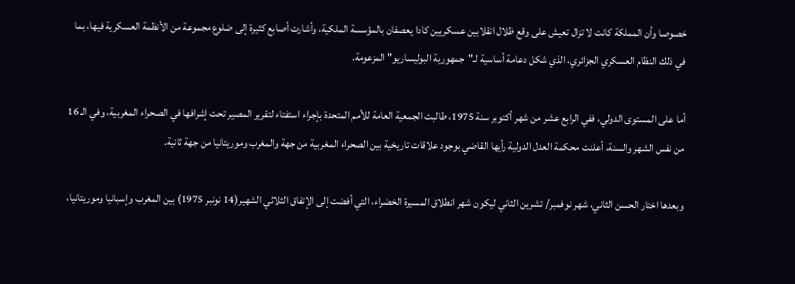خصوصا وأن المملكة كانت لا تزال تعيش على وقع ظلال انقلابين عسكريين كادا يعصفان بالمؤسسة الملكية، وأشارت أصابع كثيرة إلى ضلوع مجموعة من الأنظمة العسكرية فيها، بما في ذلك النظام العسكري الجزائري، الذي شكل دعامة أساسية لـ"جمهورية البوليساريو" المزعومة.

أما على المستوى الدولي، ففي الرابع عشر من شهر أكتوبر سنة 1975، طالبت الجمعية العامة للأمم المتحدة بإجراء استفتاء لتقرير المصير تحت إشرافها في الصحراء المغربية، وفي الـ 16 من نفس الشهر والسنة، أعلنت محكمة العدل الدولية رأيها القاضي بوجود علاقات تاريخية بين الصحراء المغربية من جهة والمغرب وموريتانيا من جهة ثانية.

وبعدها اختار الحسن الثاني، شهر نوفمبر/ تشرين الثاني ليكون شهر انطلاق المسيرة الخضراء، التي أفضت إلى الإتفاق الثلاثي الشهير(14 نونبر 1975) بين المغرب وإسبانيا وموريتانيا،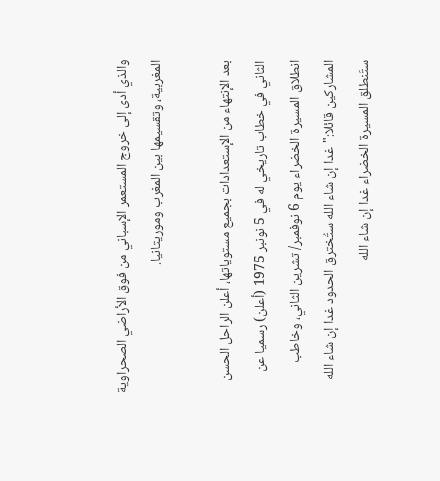والذي أدى إلى خروج المستعمر الإسباني من فوق الأراضي الصحراوية المغربية، وتقسيمها بين المغرب وموريتانيا.

بعد الإنتهاء من الإستعدادات بجميع مستوياتها، أعلن الراحل الحسن الثاني في خطاب تاريخي له في 5 نونبر 1975 (أعلن) رسميا عن انطلاق المسيرة الخضراء يوم 6 نوفمبر/ تشرين الثاني، وخاطب المشاركين قائلا:"غدا إن شاء الله ستُخترق الحدود غدا إن شاء الله ستَنطلق المسيرة الخضراء غدا إن شاء الله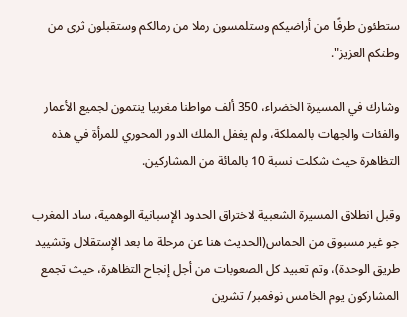ستطئون طرفًا من أراضيكم وستلمسون رملا من رمالكم وستقبلون ثرى من وطنكم العزيز".

وشارك في المسيرة الخضراء، 350 ألف مواطنا مغربيا ينتمون لجميع الأعمار والفئات والجهات بالمملكة، ولم يغفل الملك الدور المحوري للمرأة في هذه التظاهرة حيث شكلت نسبة 10 بالمائة من المشاركين.

وقبل انطلاق المسيرة الشعبية لاختراق الحدود الإسبانية الوهمية، ساد المغرب جو غير مسبوق من الحماس(الحديث هنا عن مرحلة ما بعد الإستقلال وتشييد طريق الوحدة)، وتم تعبيد كل الصعوبات من أجل إنجاح التظاهرة، حيث تجمع المشاركون يوم الخامس نوفمبر/ تشرين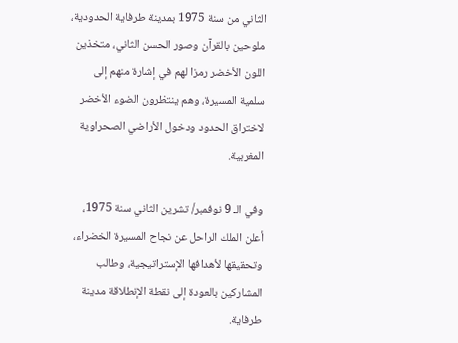الثاني من سنة 1975 بمدينة طرفاية الحدودية، ملوحين بالقرآن وصور الحسن الثاني، متخذين اللون الأخضر رمزا لهم في إشارة منهم إلى سلمية المسيرة، وهم ينتظرون الضوء الأخضر لاختراق الحدود ودخول الأراضي الصحراوية المغربية.

وفي الـ 9 نوفمبر/ تشرين الثاني سنة 1975، أعلن الملك الراحل عن نجاح المسيرة الخضراء، وتحقيقها لأهدافها الإستراتيجية، وطالب المشاركين بالعودة إلى نقطة الإنطلاقة مدينة طرفاية.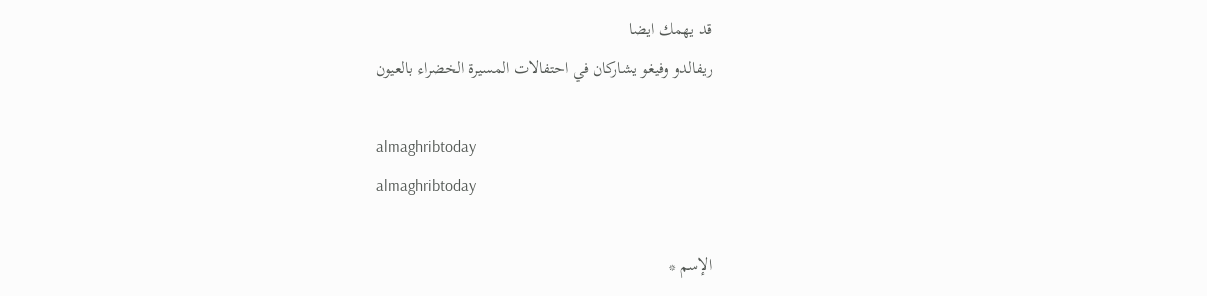قد يهمك ايضا
ريفالدو وفيغو يشاركان في احتفالات المسيرة الخضراء بالعيون

almaghribtoday
almaghribtoday

الإسم *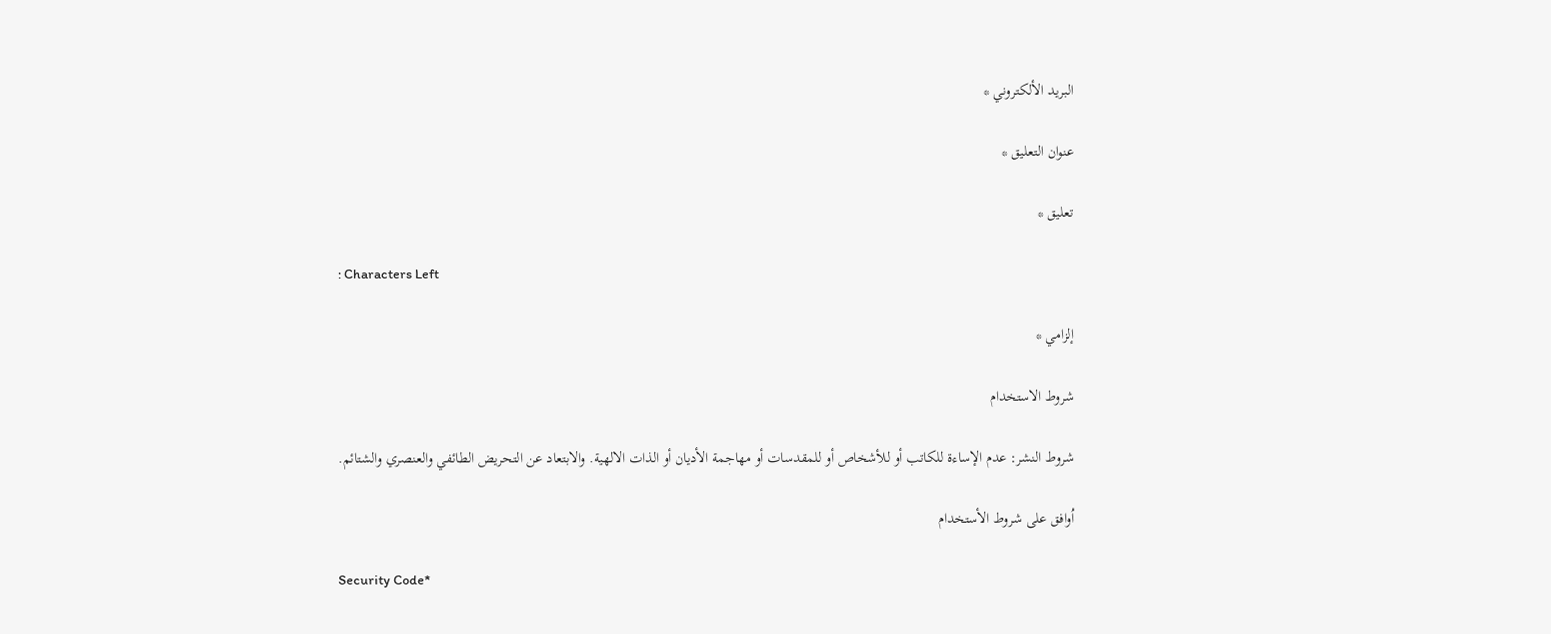البريد الألكتروني *

عنوان التعليق *

تعليق *

: Characters Left

إلزامي *

شروط الاستخدام

شروط النشر: عدم الإساءة للكاتب أو للأشخاص أو للمقدسات أو مهاجمة الأديان أو الذات الالهية. والابتعاد عن التحريض الطائفي والعنصري والشتائم.

اُوافق على شروط الأستخدام

Security Code*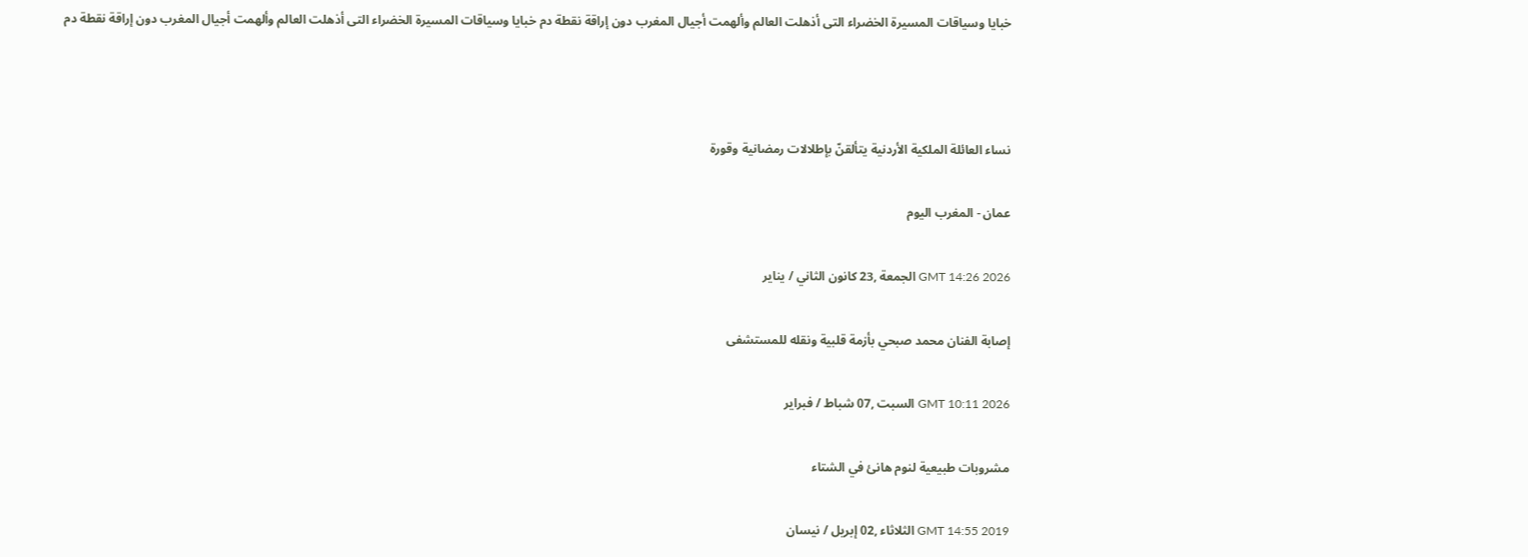خبايا وسياقات المسيرة الخضراء التى أذهلت العالم وألهمت أجيال المغرب دون إراقة نقطة دم خبايا وسياقات المسيرة الخضراء التى أذهلت العالم وألهمت أجيال المغرب دون إراقة نقطة دم



نساء العائلة الملكية الأردنية يتألقنّ بإطلالات رمضانية وقورة

عمان - المغرب اليوم

GMT 14:26 2026 الجمعة ,23 كانون الثاني / يناير

إصابة الفنان محمد صبحي بأزمة قلبية ونقله للمستشفى

GMT 10:11 2026 السبت ,07 شباط / فبراير

مشروبات طبيعية لنوم هانئ في الشتاء

GMT 14:55 2019 الثلاثاء ,02 إبريل / نيسان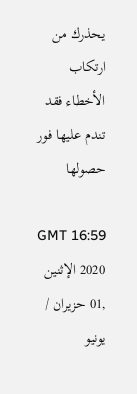يحذرك من ارتكاب الأخطاء فقد تندم عليها فور حصولها

GMT 16:59 2020 الإثنين ,01 حزيران / يونيو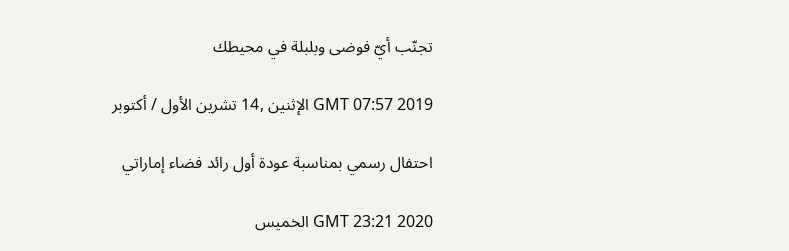تجنّب أيّ فوضى وبلبلة في محيطك

GMT 07:57 2019 الإثنين ,14 تشرين الأول / أكتوبر

احتفال رسمي بمناسبة عودة أول رائد فضاء إماراتي

GMT 23:21 2020 الخميس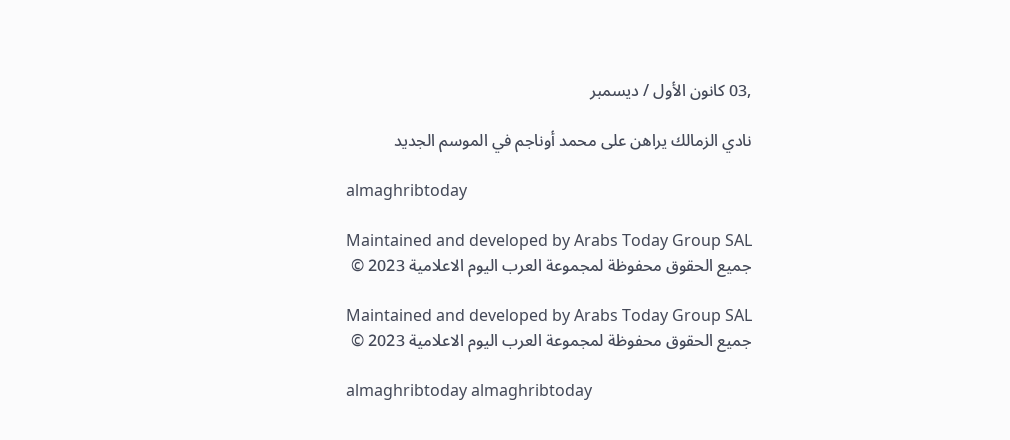,03 كانون الأول / ديسمبر

نادي الزمالك يراهن على محمد أوناجم في الموسم الجديد

almaghribtoday

Maintained and developed by Arabs Today Group SAL
جميع الحقوق محفوظة لمجموعة العرب اليوم الاعلامية 2023 ©

Maintained and developed by Arabs Today Group SAL
جميع الحقوق محفوظة لمجموعة العرب اليوم الاعلامية 2023 ©

almaghribtoday almaghribtoday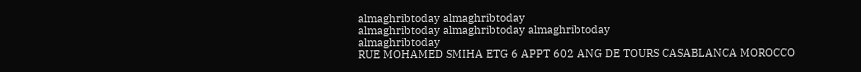almaghribtoday almaghribtoday
almaghribtoday almaghribtoday almaghribtoday
almaghribtoday
RUE MOHAMED SMIHA ETG 6 APPT 602 ANG DE TOURS CASABLANCA MOROCCO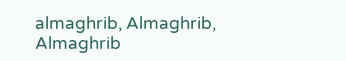almaghrib, Almaghrib, Almaghrib